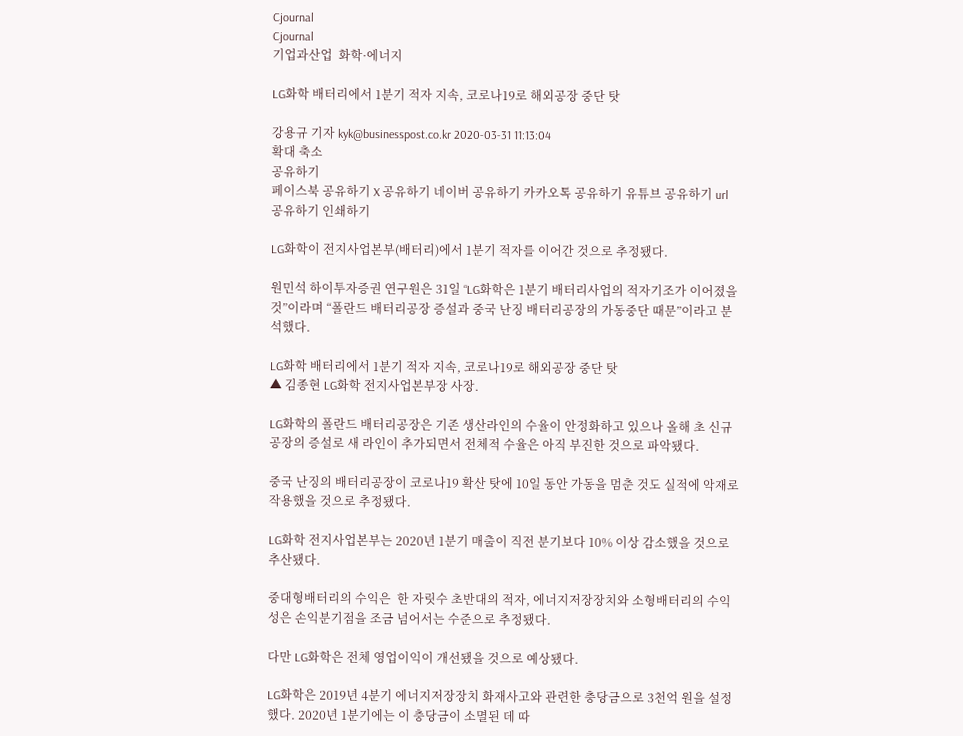Cjournal
Cjournal
기업과산업  화학·에너지

LG화학 배터리에서 1분기 적자 지속, 코로나19로 해외공장 중단 탓

강용규 기자 kyk@businesspost.co.kr 2020-03-31 11:13:04
확대 축소
공유하기
페이스북 공유하기 X 공유하기 네이버 공유하기 카카오톡 공유하기 유튜브 공유하기 url 공유하기 인쇄하기

LG화학이 전지사업본부(배터리)에서 1분기 적자를 이어간 것으로 추정됐다.

원민석 하이투자증권 연구원은 31일 “LG화학은 1분기 배터리사업의 적자기조가 이어졌을 것”이라며 “폴란드 배터리공장 증설과 중국 난징 배터리공장의 가동중단 때문”이라고 분석했다.

LG화학 배터리에서 1분기 적자 지속, 코로나19로 해외공장 중단 탓
▲ 김종현 LG화학 전지사업본부장 사장.

LG화학의 폴란드 배터리공장은 기존 생산라인의 수율이 안정화하고 있으나 올해 초 신규 공장의 증설로 새 라인이 추가되면서 전체적 수율은 아직 부진한 것으로 파악됐다.

중국 난징의 배터리공장이 코로나19 확산 탓에 10일 동안 가동을 멈춘 것도 실적에 악재로 작용했을 것으로 추정됐다.

LG화학 전지사업본부는 2020년 1분기 매출이 직전 분기보다 10% 이상 감소했을 것으로 추산됐다.

중대형배터리의 수익은  한 자릿수 초반대의 적자, 에너지저장장치와 소형배터리의 수익성은 손익분기점을 조금 넘어서는 수준으로 추정됐다.

다만 LG화학은 전체 영업이익이 개선됐을 것으로 예상됐다.

LG화학은 2019년 4분기 에너지저장장치 화재사고와 관련한 충당금으로 3천억 원을 설정했다. 2020년 1분기에는 이 충당금이 소멸된 데 따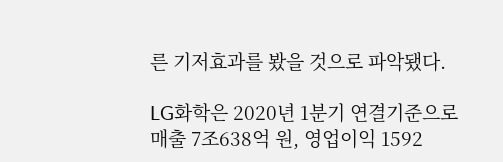른 기저효과를 봤을 것으로 파악됐다.

LG화학은 2020년 1분기 연결기준으로 매출 7조638억 원, 영업이익 1592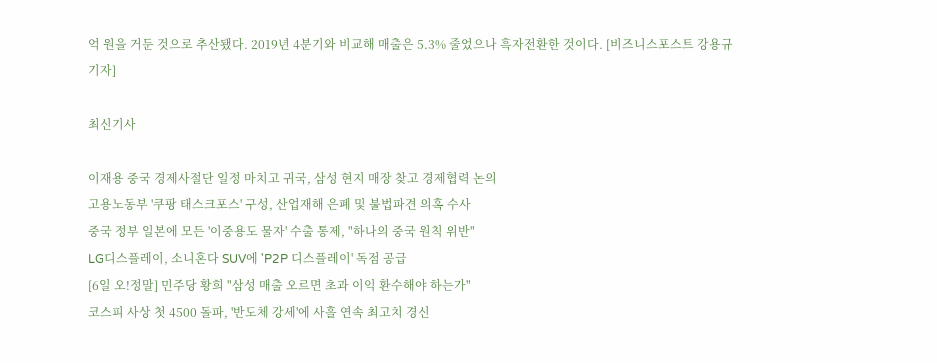억 원을 거둔 것으로 추산됐다. 2019년 4분기와 비교해 매출은 5.3% 줄었으나 흑자전환한 것이다. [비즈니스포스트 강용규 기자]

최신기사

이재용 중국 경제사절단 일정 마치고 귀국, 삼성 현지 매장 찾고 경제협력 논의
고용노동부 '쿠팡 태스크포스' 구성, 산업재해 은폐 및 불법파견 의혹 수사
중국 정부 일본에 모든 '이중용도 물자' 수출 통제, "하나의 중국 원칙 위반"
LG디스플레이, 소니혼다 SUV에 'P2P 디스플레이' 독점 공급
[6일 오!정말] 민주당 황희 "삼성 매출 오르면 초과 이익 환수해야 하는가"
코스피 사상 첫 4500 돌파, '반도체 강세'에 사흘 연속 최고치 경신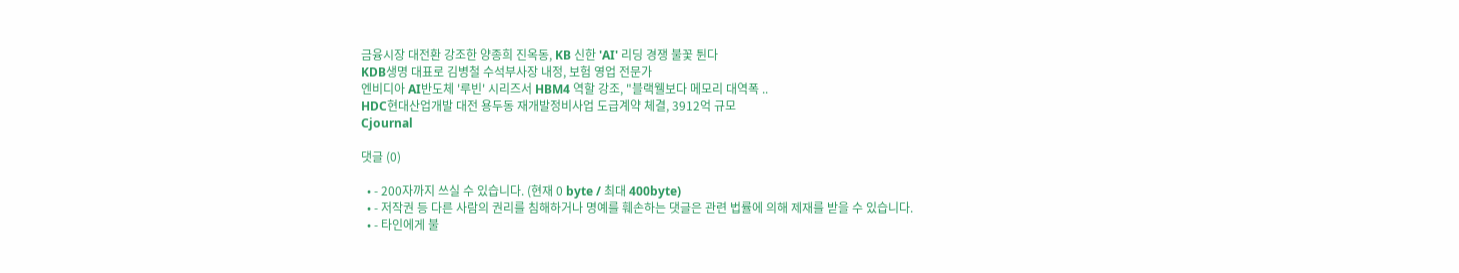금융시장 대전환 강조한 양종희 진옥동, KB 신한 'AI' 리딩 경쟁 불꽃 튄다
KDB생명 대표로 김병철 수석부사장 내정, 보험 영업 전문가
엔비디아 AI반도체 '루빈' 시리즈서 HBM4 역할 강조, "블랙웰보다 메모리 대역폭 ..
HDC현대산업개발 대전 용두동 재개발정비사업 도급계약 체결, 3912억 규모
Cjournal

댓글 (0)

  • - 200자까지 쓰실 수 있습니다. (현재 0 byte / 최대 400byte)
  • - 저작권 등 다른 사람의 권리를 침해하거나 명예를 훼손하는 댓글은 관련 법률에 의해 제재를 받을 수 있습니다.
  • - 타인에게 불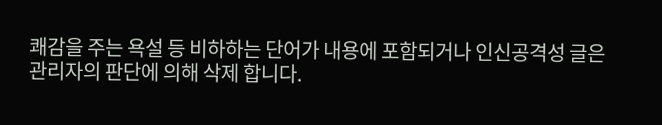쾌감을 주는 욕설 등 비하하는 단어가 내용에 포함되거나 인신공격성 글은 관리자의 판단에 의해 삭제 합니다.